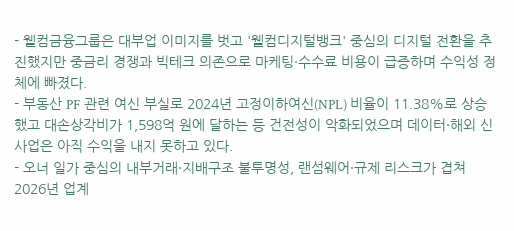- 웰컴금융그룹은 대부업 이미지를 벗고 '웰컴디지털뱅크' 중심의 디지털 전환을 추진했지만 중금리 경쟁과 빅테크 의존으로 마케팅·수수료 비용이 급증하며 수익성 정체에 빠졌다.
- 부동산 PF 관련 여신 부실로 2024년 고정이하여신(NPL) 비율이 11.38%로 상승했고 대손상각비가 1,598억 원에 달하는 등 건전성이 악화되었으며 데이터·해외 신사업은 아직 수익을 내지 못하고 있다.
- 오너 일가 중심의 내부거래·지배구조 불투명성, 랜섬웨어·규제 리스크가 겹쳐 2026년 업계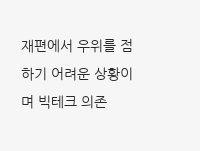재편에서 우위를 점하기 어려운 상황이며 빅테크 의존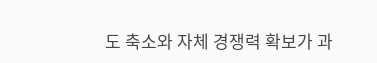도 축소와 자체 경쟁력 확보가 과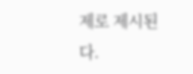제로 제시된다.